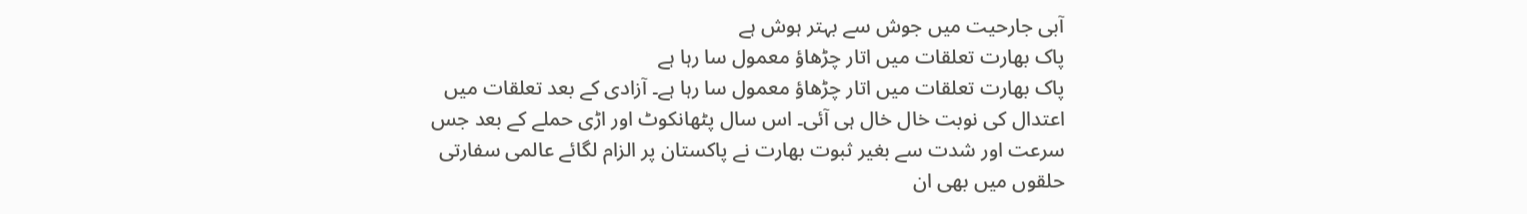آبی جارحیت میں جوش سے بہتر ہوش ہے
پاک بھارت تعلقات میں اتار چڑھاؤ معمول سا رہا ہے
پاک بھارت تعلقات میں اتار چڑھاؤ معمول سا رہا ہے۔ آزادی کے بعد تعلقات میں اعتدال کی نوبت خال خال ہی آئی۔ اس سال پٹھانکوٹ اور اڑی حملے کے بعد جس سرعت اور شدت سے بغیر ثبوت بھارت نے پاکستان پر الزام لگائے عالمی سفارتی حلقوں میں بھی ان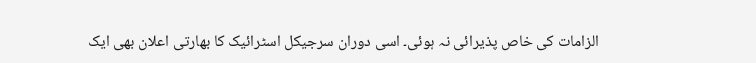الزامات کی خاص پذیرائی نہ ہوئی۔ اسی دوران سرجیکل اسٹرائیک کا بھارتی اعلان بھی ایک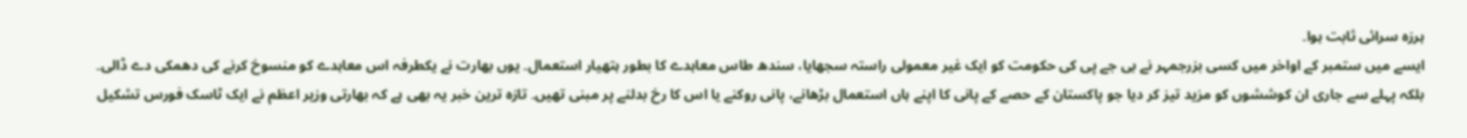ہرزہ سرائی ثابت ہوا۔
ایسے میں ستمبر کے اواخر میں کسی بزرجمہر نے بی جے پی کی حکومت کو ایک غیر معمولی راستہ سجھایا، سندھ طاس معاہدے کا بطور ہتھیار استعمال۔ یوں بھارت نے یکطرفہ اس معاہدے کو منسوخ کرنے کی دھمکی دے ڈالی۔ بلکہ پہلے سے جاری ان کوششوں کو مزید تیز کر دیا جو پاکستان کے حصے کے پانی کا اپنے ہاں استعمال بڑھانے، پانی روکنے یا اس کا رخ بدلنے پر مبنی تھیں۔ تازہ ترین خبر یہ بھی ہے کہ بھارتی وزیر اعظم نے ایک ٹاسک فورس تشکیل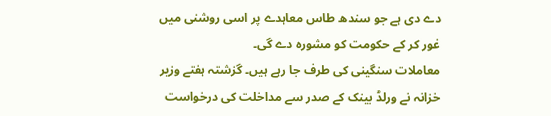دے دی ہے جو سندھ طاس معاہدے پر اسی روشنی میں غور کر کے حکومت کو مشورہ دے گی۔
معاملات سنگینی کی طرف جا رہے ہیں۔ گزشتہ ہفتے وزیر خزانہ نے ورلڈ بینک کے صدر سے مداخلت کی درخواست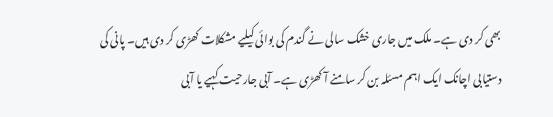بھی کر دی ہے۔ ملک میں جاری خشک سالی نے گندم کی بوائی کیلیے مشکلات کھڑی کر دی ہیں۔ پانی کی دستیابی اچانک ایک اہم مسئلہ بن کر سامنے آ کھڑی ہے۔ آبی جارحیت کہیے یا آبی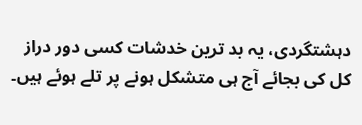دہشتگردی، یہ بد ترین خدشات کسی دور دراز کل کی بجائے آج ہی متشکل ہونے پر تلے ہوئے ہیں۔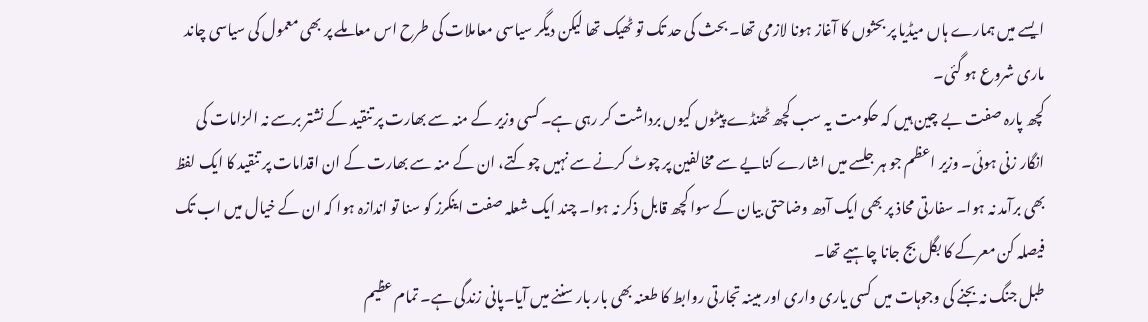ایسے میں ہمارے ہاں میڈیا پر بحثوں کا آغاز ہونا لازمی تھا۔ بحث کی حد تک تو ٹھیک تھا لیکن دیگر سیاسی معاملات کی طرح اس معاملے پر بھی معمول کی سیاسی چاند ماری شروع ہو گئی۔
کچھ پارہ صفت بے چین ہیں کہ حکومت یہ سب کچھ ٹھنڈے پیٹوں کیوں برداشت کر رہی ہے۔ کسی وزیر کے منہ سے بھارت پر تنقید کے نشتر برسے نہ الزامات کی انگار زنی ہوئی۔ وزیر اعظم جو ہر جلسے میں اشارے کنایے سے مخالفین پر چوٹ کرنے سے نہیں چوکتے، ان کے منہ سے بھارت کے ان اقدامات پر تنقید کا ایک لفظ بھی برآمد نہ ہوا۔ سفارتی محاذ پر بھی ایک آدھ وضاحتی بیان کے سوا کچھ قابل ذکر نہ ہوا۔ چند ایک شعلہ صفت اینکرز کو سنا تو اندازہ ہوا کہ ان کے خیال میں اب تک فیصلہ کن معرکے کا بگل بج جانا چاہیے تھا۔
طبل جنگ نہ بجنے کی وجوہات میں کسی یاری واری اور مبینہ تجارتی روابط کا طعنہ بھی بار بار سننے میں آیا۔پانی زندگی ہے۔ تمام عظیم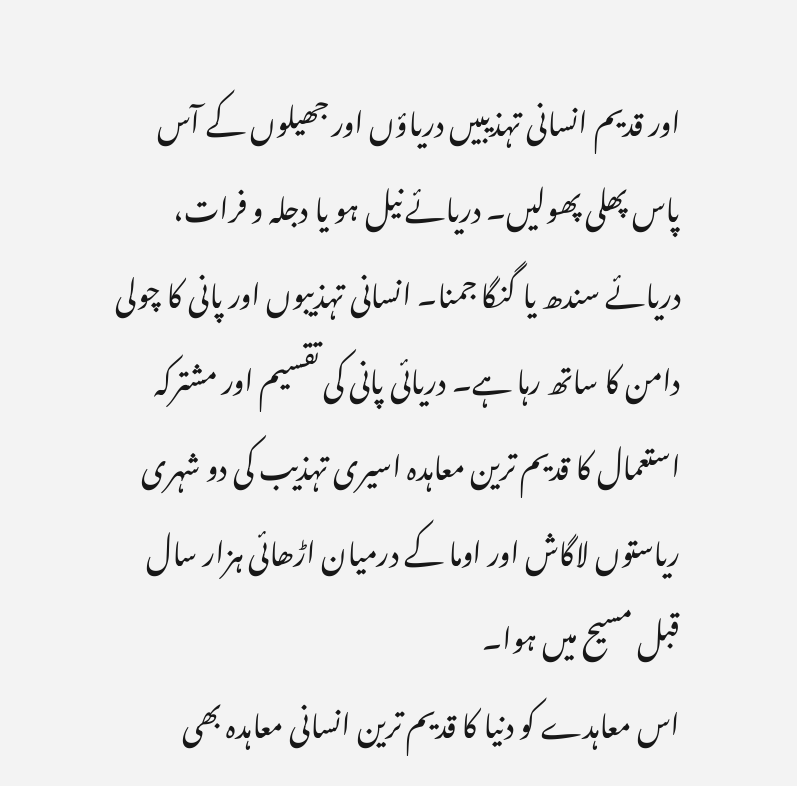اور قدیم انسانی تہذیبیں دریاؤں اور جھیلوں کے آس پاس پھلی پھولیں۔ دریائے نیل ہو یا دجلہ و فرات، دریائے سندھ یا گنگا جمنا۔ انسانی تہذیبوں اور پانی کا چولی دامن کا ساتھ رہا ہے۔ دریائی پانی کی تقسیم اور مشترکہ استعمال کا قدیم ترین معاہدہ اسیری تہذیب کی دو شہری ریاستوں لاگاش اور اوما کے درمیان اڑھائی ہزار سال قبل مسیح میں ہوا۔
اس معاہدے کو دنیا کا قدیم ترین انسانی معاہدہ بھی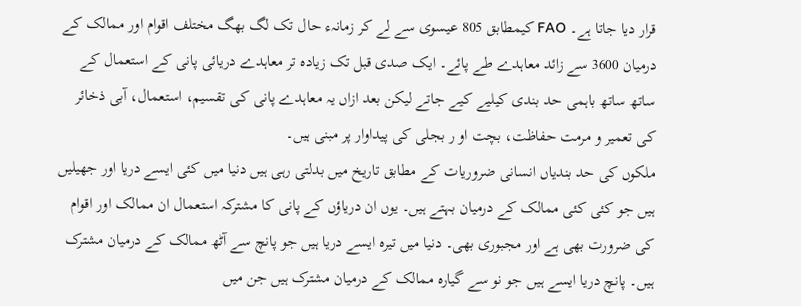قرار دیا جاتا ہے۔ FAO کیمطابق 805 عیسوی سے لے کر زمانہء حال تک لگ بھگ مختلف اقوام اور ممالک کے درمیان 3600 سے زائد معاہدے طے پائے۔ ایک صدی قبل تک زیادہ تر معاہدے دریائی پانی کے استعمال کے ساتھ ساتھ باہمی حد بندی کیلیے کیے جاتے لیکن بعد ازاں یہ معاہدے پانی کی تقسیم، استعمال، آبی ذخائر کی تعمیر و مرمت حفاظت، بچت او ر بجلی کی پیداوار پر مبنی ہیں۔
ملکوں کی حد بندیاں انسانی ضروریات کے مطابق تاریخ میں بدلتی رہی ہیں دنیا میں کئی ایسے دریا اور جھیلیں ہیں جو کئی کئی ممالک کے درمیان بہتے ہیں۔ یوں ان دریاؤں کے پانی کا مشترکہ استعمال ان ممالک اور اقوام کی ضرورت بھی ہے اور مجبوری بھی۔ دنیا میں تیرہ ایسے دریا ہیں جو پانچ سے آٹھ ممالک کے درمیان مشترک ہیں۔ پانچ دریا ایسے ہیں جو نو سے گیارہ ممالک کے درمیان مشترک ہیں جن میں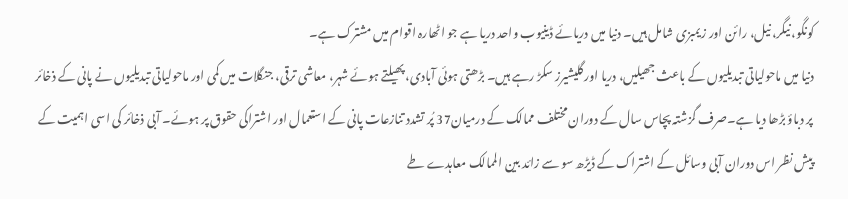کونگو، نیگر، نیل، رائن اور زیمبزی شامل ہیں۔ دنیا میں دریائے ڈینیوب واحد دریا ہے جو اٹھارہ اقوام میں مشترک ہے۔
دنیا میں ماحولیاتی تبدیلیوں کے باعث جھیلیں، دریا اور گلیشیرز سکڑ رہے ہیں۔ بڑھتی ہوئی آبادی، پھیلتے ہوئے شہر، معاشی ترقی، جنگلات میں کمی اور ماحولیاتی تبدیلیوں نے پانی کے ذخائر پر دباؤ بڑھا دیا ہے۔صرف گزشتہ پچاس سال کے دوران مختلف ممالک کے درمیان37 پُر تشدد تنازعات پانی کے استعمال اور اشتراکی حقوق پر ہوئے۔ آبی ذخائر کی اسی اہمیت کے پیش نظر اس دوران آبی وسائل کے اشتراک کے ڈیڑھ سو سے زائد بین الممالک معاہدے طے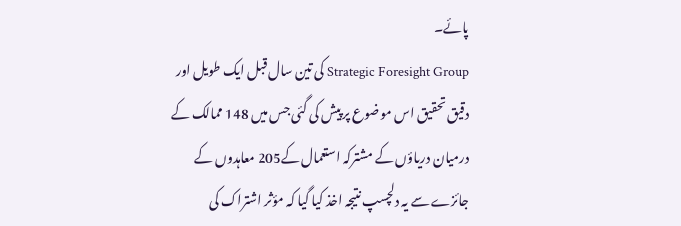پائے۔
Strategic Foresight Group کی تین سال قبل ایک طویل اور دقیق تحقیق اس موضوع پر پیش کی گئی جس میں 148 ممالک کے درمیان دریاؤں کے مشترکہ استعمال کے205 معاہدوں کے جائزے سے یہ دلچسپ نتیجہ اخذ کیا گیا کہ مؤثر اشتراک کی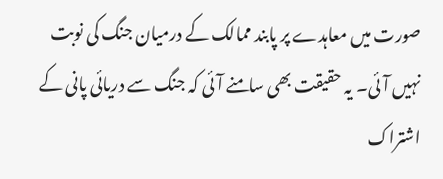صورت میں معاہدے پر پابند ممالک کے درمیان جنگ کی نوبت نہیں آئی۔ یہ حقیقت بھی سامنے آئی کہ جنگ سے دریائی پانی کے اشتراک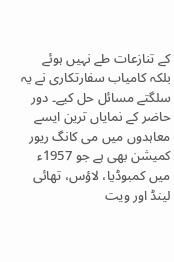کے تنازعات طے نہیں ہوئے بلکہ کامیاب سفارتکاری نے یہ سلگتے مسائل حل کیے۔ دور حاضر کے نمایاں ترین ایسے معاہدوں میں می کانگ ریور کمیشن بھی ہے جو 1957ء میں کمبوڈیا، لاؤس، تھائی لینڈ اور ویت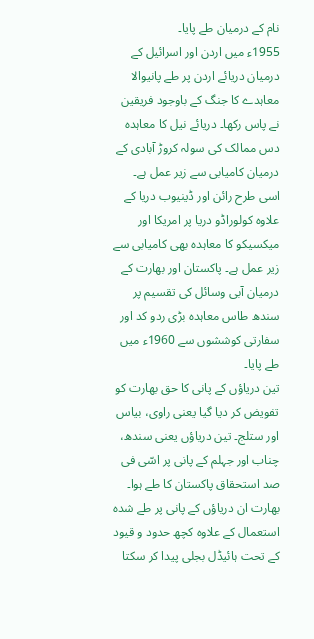نام کے درمیان طے پایا۔
1955ء میں اردن اور اسرائیل کے درمیان دریائے اردن پر طے پانیوالا معاہدے کا جنگ کے باوجود فریقین نے پاس رکھا۔ دریائے نیل کا معاہدہ دس ممالک کی سولہ کروڑ آبادی کے درمیان کامیابی سے زیر عمل ہے۔ اسی طرح رائن اور ڈینیوب دریا کے علاوہ کولوراڈو دریا پر امریکا اور میکسیکو کا معاہدہ بھی کامیابی سے زیر عمل ہے۔ پاکستان اور بھارت کے درمیان آبی وسائل کی تقسیم پر سندھ طاس معاہدہ بڑی ردو کد اور سفارتی کوششوں سے 1960ء میں طے پایا۔
تین دریاؤں کے پانی کا حق بھارت کو تفویض کر دیا گیا یعنی راوی، بیاس اور ستلج۔ تین دریاؤں یعنی سندھ، چناب اور جہلم کے پانی پر اسّی فی صد استحقاق پاکستان کا طے ہوا۔ بھارت ان دریاؤں کے پانی پر طے شدہ استعمال کے علاوہ کچھ حدود و قیود کے تحت ہائیڈل بجلی پیدا کر سکتا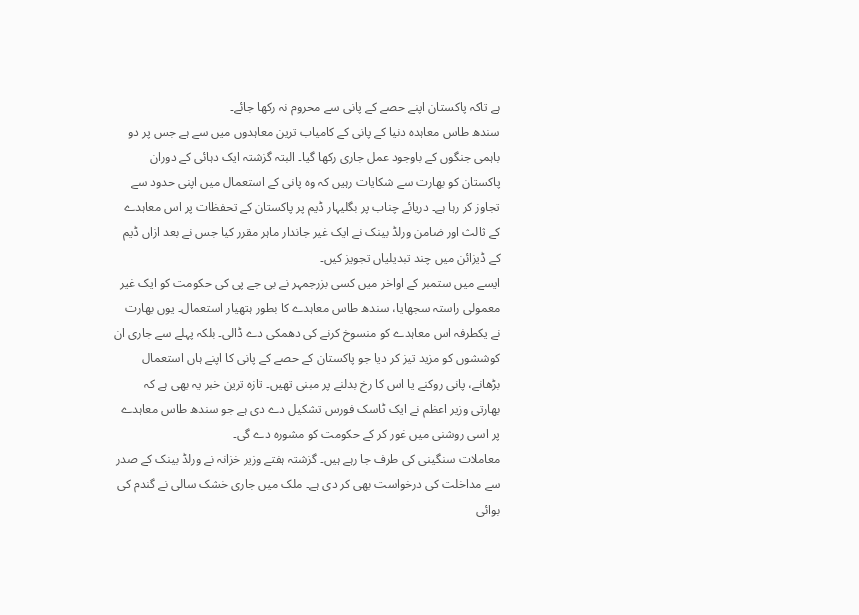ہے تاکہ پاکستان اپنے حصے کے پانی سے محروم نہ رکھا جائے۔
سندھ طاس معاہدہ دنیا کے پانی کے کامیاب ترین معاہدوں میں سے ہے جس پر دو باہمی جنگوں کے باوجود عمل جاری رکھا گیا۔ البتہ گزشتہ ایک دہائی کے دوران پاکستان کو بھارت سے شکایات رہیں کہ وہ پانی کے استعمال میں اپنی حدود سے تجاوز کر رہا ہے۔ دریائے چناب پر بگلیہار ڈیم پر پاکستان کے تحفظات پر اس معاہدے کے ثالث اور ضامن ورلڈ بینک نے ایک غیر جاندار ماہر مقرر کیا جس نے بعد ازاں ڈیم کے ڈیزائن میں چند تبدیلیاں تجویز کیں۔
ایسے میں ستمبر کے اواخر میں کسی بزرجمہر نے بی جے پی کی حکومت کو ایک غیر معمولی راستہ سجھایا، سندھ طاس معاہدے کا بطور ہتھیار استعمال۔ یوں بھارت نے یکطرفہ اس معاہدے کو منسوخ کرنے کی دھمکی دے ڈالی۔ بلکہ پہلے سے جاری ان کوششوں کو مزید تیز کر دیا جو پاکستان کے حصے کے پانی کا اپنے ہاں استعمال بڑھانے، پانی روکنے یا اس کا رخ بدلنے پر مبنی تھیں۔ تازہ ترین خبر یہ بھی ہے کہ بھارتی وزیر اعظم نے ایک ٹاسک فورس تشکیل دے دی ہے جو سندھ طاس معاہدے پر اسی روشنی میں غور کر کے حکومت کو مشورہ دے گی۔
معاملات سنگینی کی طرف جا رہے ہیں۔ گزشتہ ہفتے وزیر خزانہ نے ورلڈ بینک کے صدر سے مداخلت کی درخواست بھی کر دی ہے۔ ملک میں جاری خشک سالی نے گندم کی بوائی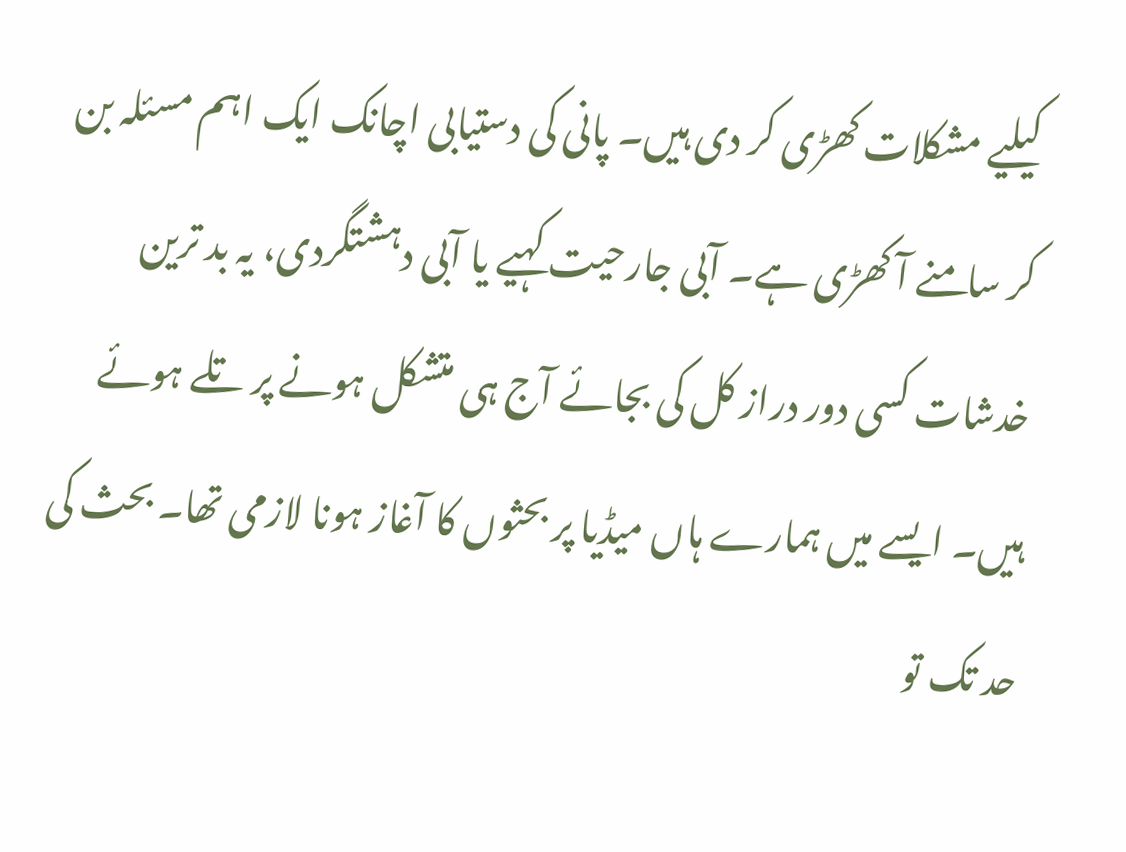کیلیے مشکلات کھڑی کر دی ہیں۔ پانی کی دستیابی اچانک ایک اہم مسئلہ بن کر سامنے آ کھڑی ہے۔ آبی جارحیت کہیے یا آبی دہشتگردی، یہ بد ترین خدشات کسی دور دراز کل کی بجائے آج ہی متشکل ہونے پر تلے ہوئے ہیں۔ ایسے میں ہمارے ہاں میڈیا پر بحثوں کا آغاز ہونا لازمی تھا۔ بحث کی حد تک تو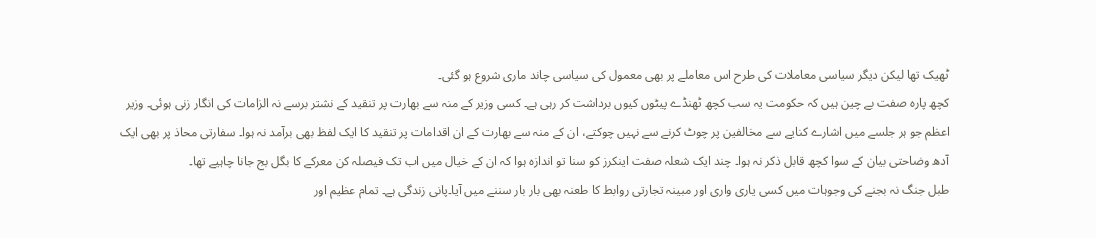ٹھیک تھا لیکن دیگر سیاسی معاملات کی طرح اس معاملے پر بھی معمول کی سیاسی چاند ماری شروع ہو گئی۔
کچھ پارہ صفت بے چین ہیں کہ حکومت یہ سب کچھ ٹھنڈے پیٹوں کیوں برداشت کر رہی ہے۔ کسی وزیر کے منہ سے بھارت پر تنقید کے نشتر برسے نہ الزامات کی انگار زنی ہوئی۔ وزیر اعظم جو ہر جلسے میں اشارے کنایے سے مخالفین پر چوٹ کرنے سے نہیں چوکتے، ان کے منہ سے بھارت کے ان اقدامات پر تنقید کا ایک لفظ بھی برآمد نہ ہوا۔ سفارتی محاذ پر بھی ایک آدھ وضاحتی بیان کے سوا کچھ قابل ذکر نہ ہوا۔ چند ایک شعلہ صفت اینکرز کو سنا تو اندازہ ہوا کہ ان کے خیال میں اب تک فیصلہ کن معرکے کا بگل بج جانا چاہیے تھا۔
طبل جنگ نہ بجنے کی وجوہات میں کسی یاری واری اور مبینہ تجارتی روابط کا طعنہ بھی بار بار سننے میں آیا۔پانی زندگی ہے۔ تمام عظیم اور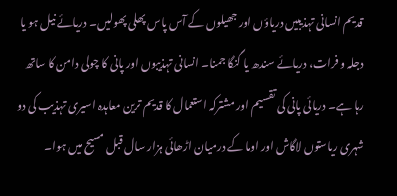قدیم انسانی تہذیبیں دریاؤں اور جھیلوں کے آس پاس پھلی پھولیں۔ دریائے نیل ہو یا دجلہ و فرات، دریائے سندھ یا گنگا جمنا۔ انسانی تہذیبوں اور پانی کا چولی دامن کا ساتھ رہا ہے۔ دریائی پانی کی تقسیم اور مشترکہ استعمال کا قدیم ترین معاہدہ اسیری تہذیب کی دو شہری ریاستوں لاگاش اور اوما کے درمیان اڑھائی ہزار سال قبل مسیح میں ہوا۔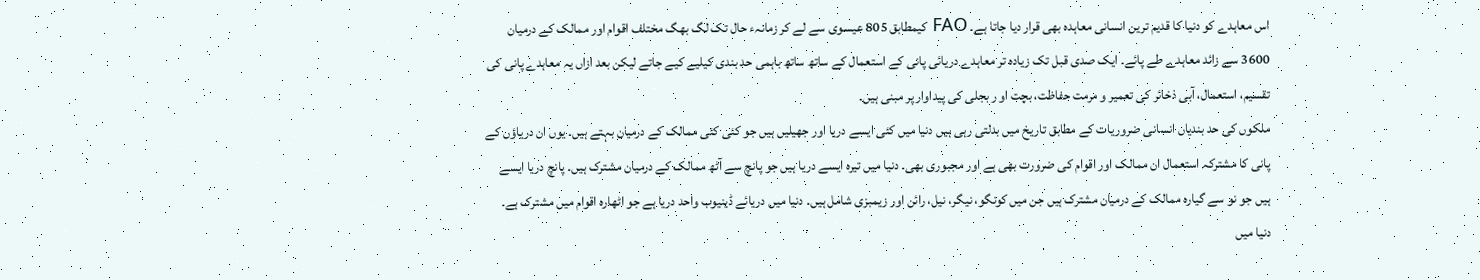اس معاہدے کو دنیا کا قدیم ترین انسانی معاہدہ بھی قرار دیا جاتا ہے۔ FAO کیمطابق 805 عیسوی سے لے کر زمانہء حال تک لگ بھگ مختلف اقوام اور ممالک کے درمیان 3600 سے زائد معاہدے طے پائے۔ ایک صدی قبل تک زیادہ تر معاہدے دریائی پانی کے استعمال کے ساتھ ساتھ باہمی حد بندی کیلیے کیے جاتے لیکن بعد ازاں یہ معاہدے پانی کی تقسیم، استعمال، آبی ذخائر کی تعمیر و مرمت حفاظت، بچت او ر بجلی کی پیداوار پر مبنی ہیں۔
ملکوں کی حد بندیاں انسانی ضروریات کے مطابق تاریخ میں بدلتی رہی ہیں دنیا میں کئی ایسے دریا اور جھیلیں ہیں جو کئی کئی ممالک کے درمیان بہتے ہیں۔ یوں ان دریاؤں کے پانی کا مشترکہ استعمال ان ممالک اور اقوام کی ضرورت بھی ہے اور مجبوری بھی۔ دنیا میں تیرہ ایسے دریا ہیں جو پانچ سے آٹھ ممالک کے درمیان مشترک ہیں۔ پانچ دریا ایسے ہیں جو نو سے گیارہ ممالک کے درمیان مشترک ہیں جن میں کونگو، نیگر، نیل، رائن اور زیمبزی شامل ہیں۔ دنیا میں دریائے ڈینیوب واحد دریا ہے جو اٹھارہ اقوام میں مشترک ہے۔
دنیا میں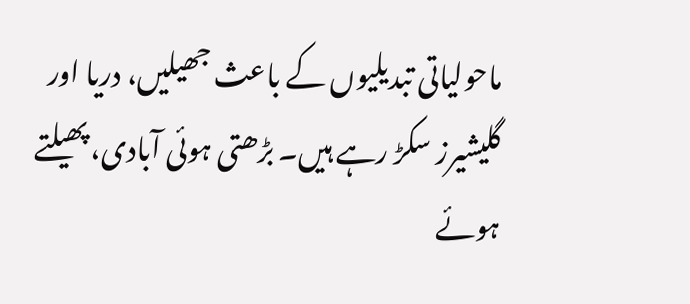ماحولیاتی تبدیلیوں کے باعث جھیلیں، دریا اور گلیشیرز سکڑ رہے ہیں۔ بڑھتی ہوئی آبادی، پھیلتے ہوئے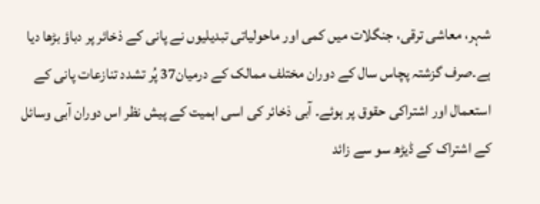شہر، معاشی ترقی، جنگلات میں کمی اور ماحولیاتی تبدیلیوں نے پانی کے ذخائر پر دباؤ بڑھا دیا ہے۔صرف گزشتہ پچاس سال کے دوران مختلف ممالک کے درمیان37 پُر تشدد تنازعات پانی کے استعمال اور اشتراکی حقوق پر ہوئے۔ آبی ذخائر کی اسی اہمیت کے پیش نظر اس دوران آبی وسائل کے اشتراک کے ڈیڑھ سو سے زائد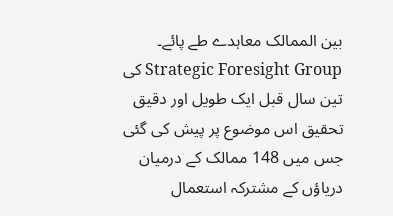بین الممالک معاہدے طے پائے۔
Strategic Foresight Group کی تین سال قبل ایک طویل اور دقیق تحقیق اس موضوع پر پیش کی گئی جس میں 148 ممالک کے درمیان دریاؤں کے مشترکہ استعمال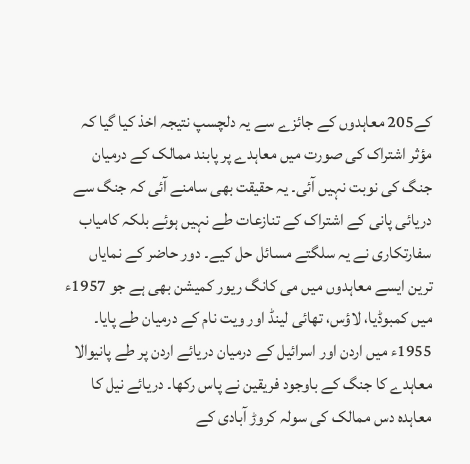کے205 معاہدوں کے جائزے سے یہ دلچسپ نتیجہ اخذ کیا گیا کہ مؤثر اشتراک کی صورت میں معاہدے پر پابند ممالک کے درمیان جنگ کی نوبت نہیں آئی۔ یہ حقیقت بھی سامنے آئی کہ جنگ سے دریائی پانی کے اشتراک کے تنازعات طے نہیں ہوئے بلکہ کامیاب سفارتکاری نے یہ سلگتے مسائل حل کیے۔ دور حاضر کے نمایاں ترین ایسے معاہدوں میں می کانگ ریور کمیشن بھی ہے جو 1957ء میں کمبوڈیا، لاؤس، تھائی لینڈ اور ویت نام کے درمیان طے پایا۔
1955ء میں اردن اور اسرائیل کے درمیان دریائے اردن پر طے پانیوالا معاہدے کا جنگ کے باوجود فریقین نے پاس رکھا۔ دریائے نیل کا معاہدہ دس ممالک کی سولہ کروڑ آبادی کے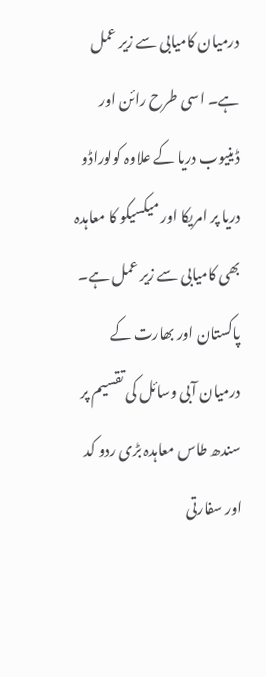درمیان کامیابی سے زیر عمل ہے۔ اسی طرح رائن اور ڈینیوب دریا کے علاوہ کولوراڈو دریا پر امریکا اور میکسیکو کا معاہدہ بھی کامیابی سے زیر عمل ہے۔ پاکستان اور بھارت کے درمیان آبی وسائل کی تقسیم پر سندھ طاس معاہدہ بڑی ردو کد اور سفارتی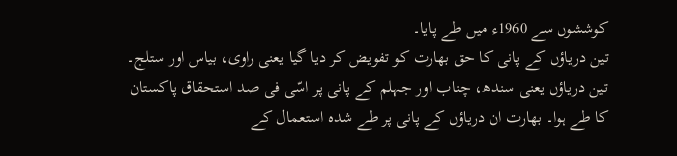کوششوں سے 1960ء میں طے پایا۔
تین دریاؤں کے پانی کا حق بھارت کو تفویض کر دیا گیا یعنی راوی، بیاس اور ستلج۔ تین دریاؤں یعنی سندھ، چناب اور جہلم کے پانی پر اسّی فی صد استحقاق پاکستان کا طے ہوا۔ بھارت ان دریاؤں کے پانی پر طے شدہ استعمال کے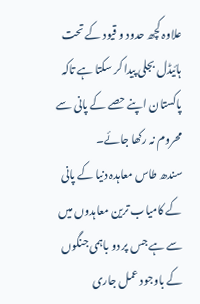علاوہ کچھ حدود و قیود کے تحت ہائیڈل بجلی پیدا کر سکتا ہے تاکہ پاکستان اپنے حصے کے پانی سے محروم نہ رکھا جائے۔
سندھ طاس معاہدہ دنیا کے پانی کے کامیاب ترین معاہدوں میں سے ہے جس پر دو باہمی جنگوں کے باوجود عمل جاری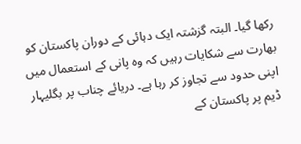رکھا گیا۔ البتہ گزشتہ ایک دہائی کے دوران پاکستان کو بھارت سے شکایات رہیں کہ وہ پانی کے استعمال میں اپنی حدود سے تجاوز کر رہا ہے۔ دریائے چناب پر بگلیہار ڈیم پر پاکستان کے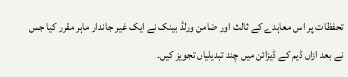تحفظات پر اس معاہدے کے ثالث اور ضامن ورلڈ بینک نے ایک غیر جاندار ماہر مقرر کیا جس نے بعد ازاں ڈیم کے ڈیزائن میں چند تبدیلیاں تجویز کیں۔